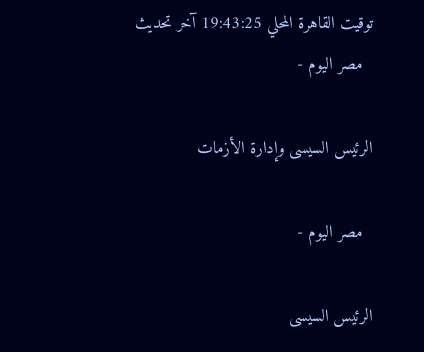توقيت القاهرة المحلي 19:43:25 آخر تحديث
  مصر اليوم -

الرئيس السيسى وإدارة الأزمات

  مصر اليوم -

الرئيس السيسى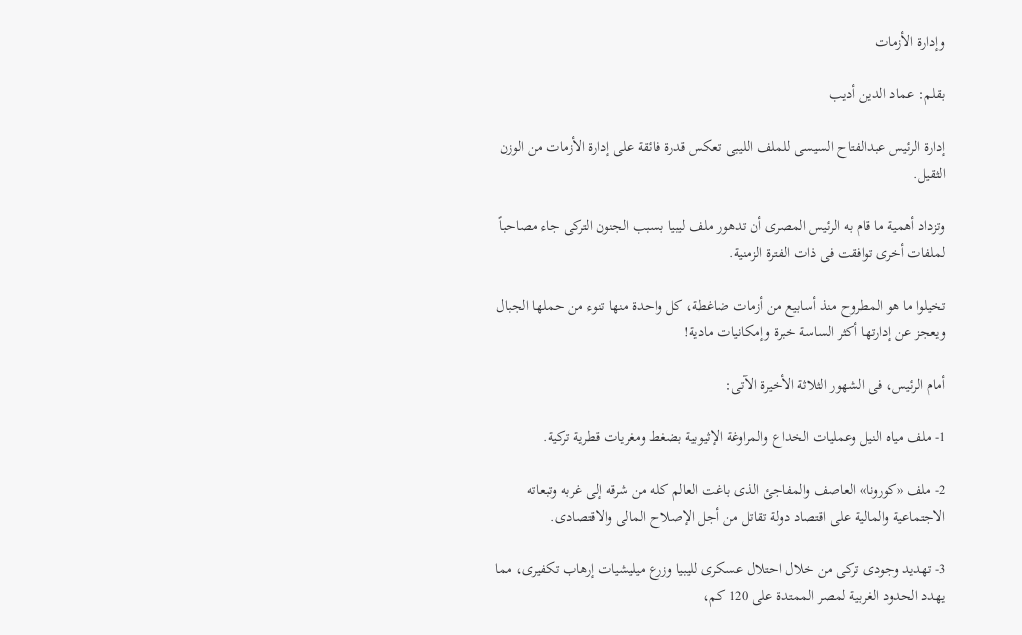وإدارة الأزمات

بقلم: عماد الدين أديب

إدارة الرئيس عبدالفتاح السيسى للملف الليبى تعكس قدرة فائقة على إدارة الأزمات من الوزن الثقيل.

وتزداد أهمية ما قام به الرئيس المصرى أن تدهور ملف ليبيا بسبب الجنون التركى جاء مصاحباً لملفات أخرى توافقت فى ذات الفترة الزمنية.

تخيلوا ما هو المطروح منذ أسابيع من أزمات ضاغطة، كل واحدة منها تنوء من حملها الجبال ويعجز عن إدارتها أكثر الساسة خبرة وإمكانيات مادية!

أمام الرئيس، فى الشهور الثلاثة الأخيرة الآتى:

1- ملف مياه النيل وعمليات الخداع والمراوغة الإثيوبية بضغط ومغريات قطرية تركية.

2- ملف «كورونا» العاصف والمفاجئ الذى باغت العالم كله من شرقه إلى غربه وتبعاته الاجتماعية والمالية على اقتصاد دولة تقاتل من أجل الإصلاح المالى والاقتصادى.

3- تهديد وجودى تركى من خلال احتلال عسكرى لليبيا وزرع ميليشيات إرهاب تكفيرى، مما يهدد الحدود الغربية لمصر الممتدة على 120 كم،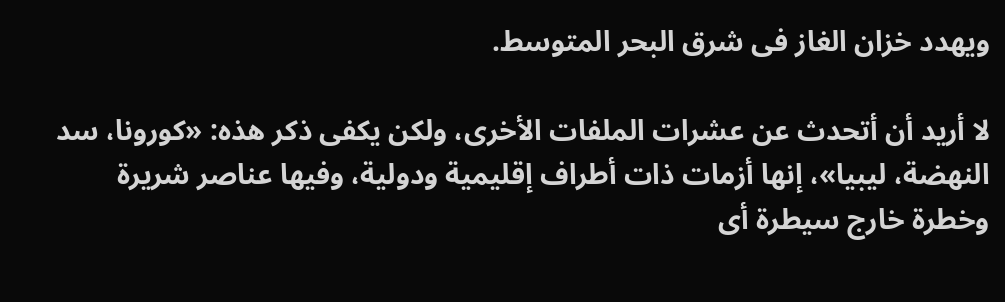ويهدد خزان الغاز فى شرق البحر المتوسط.

لا أريد أن أتحدث عن عشرات الملفات الأخرى، ولكن يكفى ذكر هذه: «كورونا، سد النهضة، ليبيا»، إنها أزمات ذات أطراف إقليمية ودولية، وفيها عناصر شريرة وخطرة خارج سيطرة أى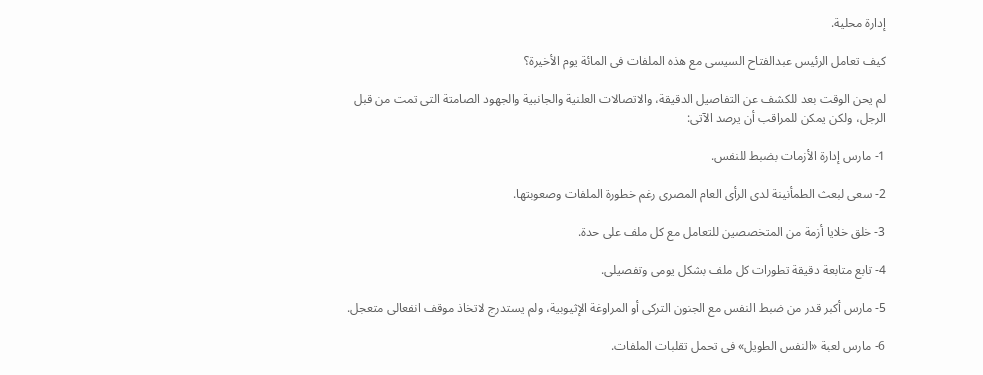إدارة محلية.

كيف تعامل الرئيس عبدالفتاح السيسى مع هذه الملفات فى المائة يوم الأخيرة؟

لم يحن الوقت بعد للكشف عن التفاصيل الدقيقة، والاتصالات العلنية والجانبية والجهود الصامتة التى تمت من قبل الرجل، ولكن يمكن للمراقب أن يرصد الآتى:

1- مارس إدارة الأزمات بضبط للنفس.

2- سعى لبعث الطمأنينة لدى الرأى العام المصرى رغم خطورة الملفات وصعوبتها.

3- خلق خلايا أزمة من المتخصصين للتعامل مع كل ملف على حدة.

4- تابع متابعة دقيقة تطورات كل ملف بشكل يومى وتفصيلى.

5- مارس أكبر قدر من ضبط النفس مع الجنون التركى أو المراوغة الإثيوبية، ولم يستدرج لاتخاذ موقف انفعالى متعجل.

6- مارس لعبة «النفس الطويل» فى تحمل تقلبات الملفات.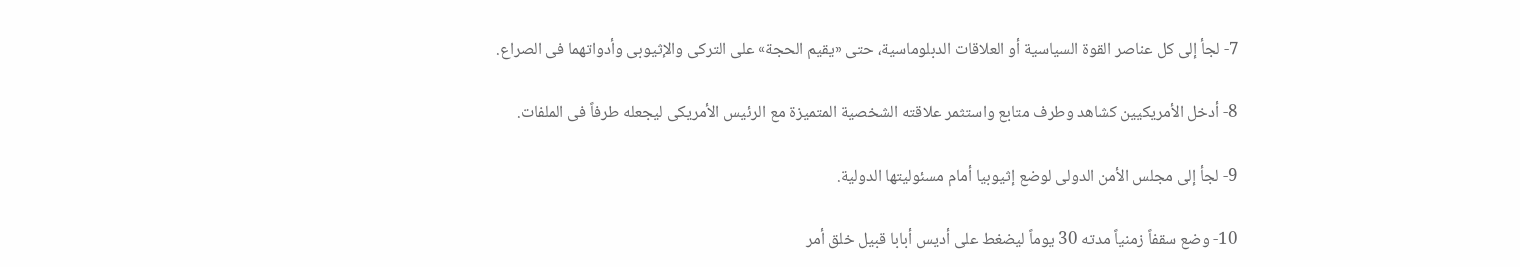7- لجأ إلى كل عناصر القوة السياسية أو العلاقات الدبلوماسية، حتى «يقيم الحجة» على التركى والإثيوبى وأدواتهما فى الصراع.

8- أدخل الأمريكيين كشاهد وطرف متابع واستثمر علاقته الشخصية المتميزة مع الرئيس الأمريكى ليجعله طرفاً فى الملفات.

9- لجأ إلى مجلس الأمن الدولى لوضع إثيوبيا أمام مسئوليتها الدولية.

10- وضع سقفاً زمنياً مدته 30 يوماً ليضغط على أديس أبابا قبيل خلق أمر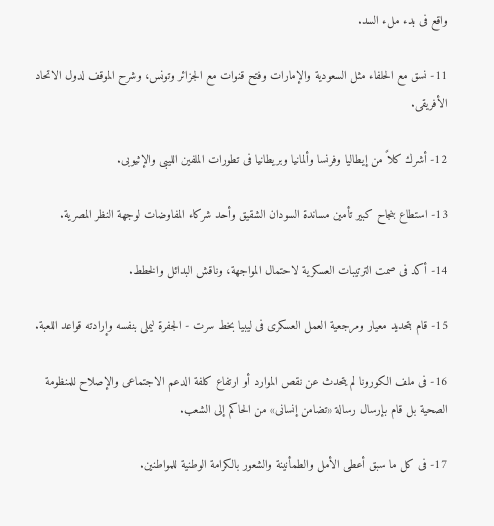واقع فى بدء ملء السد.

11- نسق مع الحلفاء مثل السعودية والإمارات وفتح قنوات مع الجزائر وتونس، وشرح الموقف لدول الاتحاد الأفريقى.

12- أشرك كلاً من إيطاليا وفرنسا وألمانيا وبريطانيا فى تطورات الملفين الليبى والإثيوبى.

13- استطاع بنجاح كبير تأمين مساندة السودان الشقيق وأحد شركاء المفاوضات لوجهة النظر المصرية.

14- أكد فى صمت الترتيبات العسكرية لاحتمال المواجهة، وناقش البدائل والخطط.

15- قام بتحديد معيار ومرجعية العمل العسكرى فى ليبيا بخط سرت - الجفرة ليملى بنفسه وإرادته قواعد اللعبة.

16- فى ملف الكورونا لم يتحدث عن نقص الموارد أو ارتفاع كلفة الدعم الاجتماعى والإصلاح للمنظومة الصحية بل قام بإرسال رسالة «تضامن إنسانى» من الحاكم إلى الشعب.

17- فى كل ما سبق أعطى الأمل والطمأنينة والشعور بالكرامة الوطنية للمواطنين.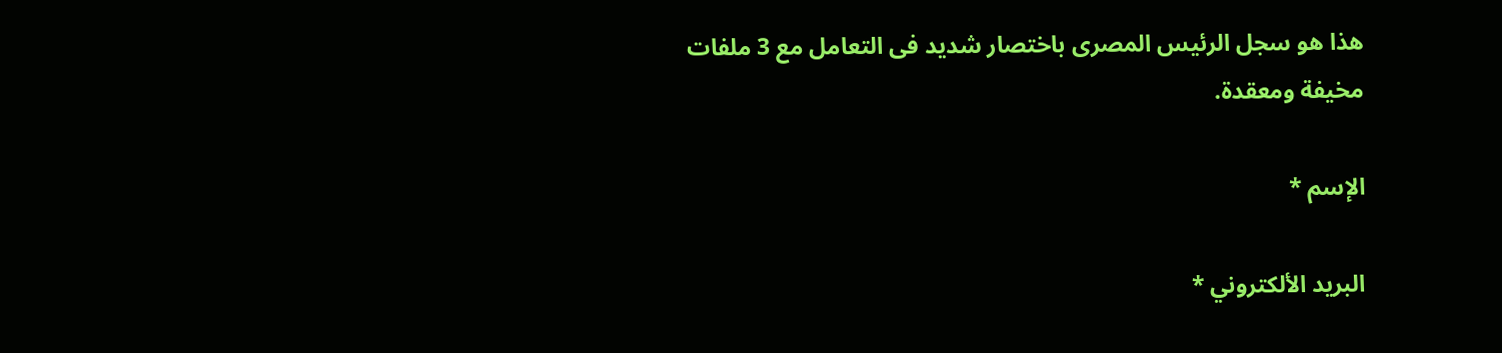هذا هو سجل الرئيس المصرى باختصار شديد فى التعامل مع 3 ملفات مخيفة ومعقدة.

الإسم *

البريد الألكتروني *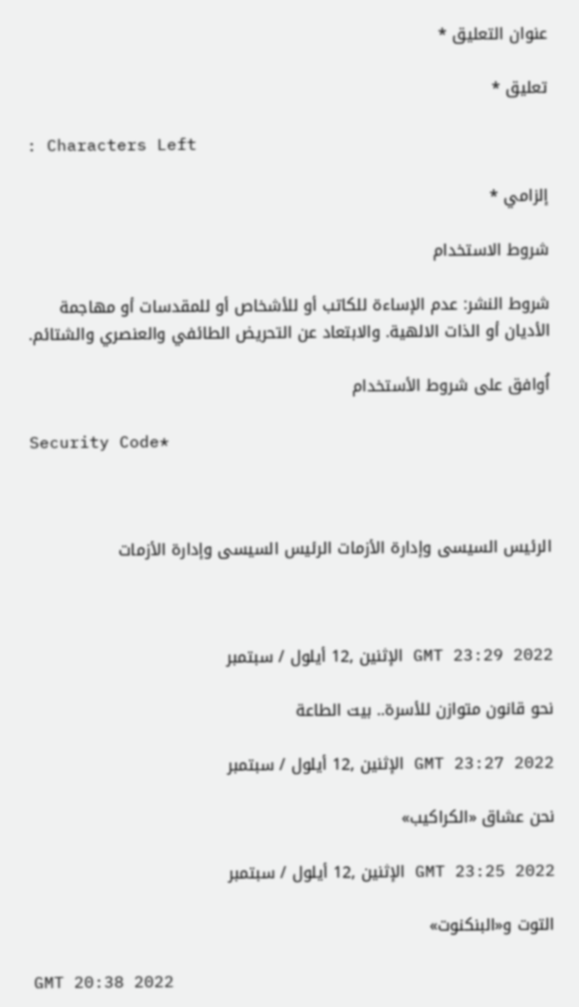عنوان التعليق *

تعليق *

: Characters Left

إلزامي *

شروط الاستخدام

شروط النشر: عدم الإساءة للكاتب أو للأشخاص أو للمقدسات أو مهاجمة الأديان أو الذات الالهية. والابتعاد عن التحريض الطائفي والعنصري والشتائم.

اُوافق على شروط الأستخدام

Security Code*



الرئيس السيسى وإدارة الأزمات الرئيس السيسى وإدارة الأزمات



GMT 23:29 2022 الإثنين ,12 أيلول / سبتمبر

نحو قانون متوازن للأسرة.. بيت الطاعة

GMT 23:27 2022 الإثنين ,12 أيلول / سبتمبر

نحن عشاق «الكراكيب»

GMT 23:25 2022 الإثنين ,12 أيلول / سبتمبر

التوت و«البنكنوت»

GMT 20:38 2022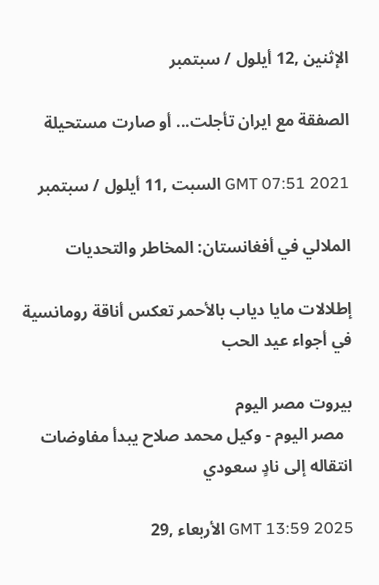الإثنين ,12 أيلول / سبتمبر

الصفقة مع ايران تأجلت... أو صارت مستحيلة

GMT 07:51 2021 السبت ,11 أيلول / سبتمبر

الملالي في أفغانستان: المخاطر والتحديات

إطلالات مايا دياب بالأحمر تعكس أناقة رومانسية في أجواء عيد الحب

بيروت مصر اليوم
  مصر اليوم - وكيل محمد صلاح يبدأ مفاوضات انتقاله إلى نادٍ سعودي

GMT 13:59 2025 الأربعاء ,29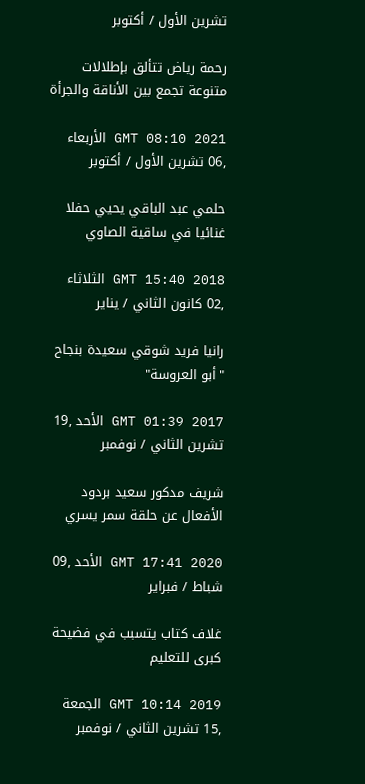تشرين الأول / أكتوبر

رحمة رياض تتألق بإطلالات متنوعة تجمع بين الأناقة والجرأة

GMT 08:10 2021 الأربعاء ,06 تشرين الأول / أكتوبر

حلمي عبد الباقي يحيي حفلا غنائيا في ساقية الصاوي

GMT 15:40 2018 الثلاثاء ,02 كانون الثاني / يناير

رانيا فريد شوقي سعيدة بنجاح "أبو العروسة"

GMT 01:39 2017 الأحد ,19 تشرين الثاني / نوفمبر

شريف مدكور سعيد بردود الأفعال عن حلقة سمر يسري

GMT 17:41 2020 الأحد ,09 شباط / فبراير

غلاف كتاب يتسبب في فضيحة كبرى للتعليم

GMT 10:14 2019 الجمعة ,15 تشرين الثاني / نوفمبر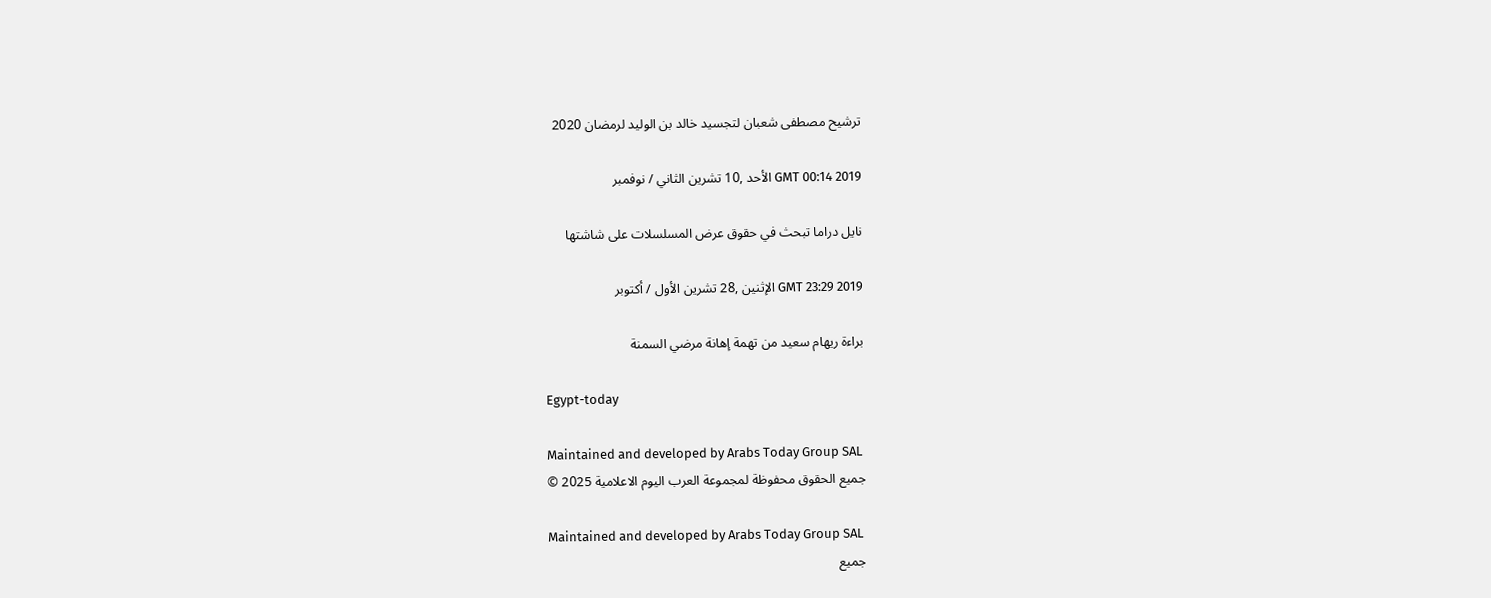ترشيح مصطفى شعبان لتجسيد خالد بن الوليد لرمضان 2020

GMT 00:14 2019 الأحد ,10 تشرين الثاني / نوفمبر

نايل دراما تبحث في حقوق عرض المسلسلات على شاشتها

GMT 23:29 2019 الإثنين ,28 تشرين الأول / أكتوبر

براءة ريهام سعيد من تهمة إهانة مرضي السمنة

Egypt-today

Maintained and developed by Arabs Today Group SAL
جميع الحقوق محفوظة لمجموعة العرب اليوم الاعلامية 2025 ©

Maintained and developed by Arabs Today Group SAL
جميع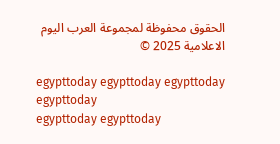الحقوق محفوظة لمجموعة العرب اليوم الاعلامية 2025 ©

egypttoday egypttoday egypttoday egypttoday
egypttoday egypttoday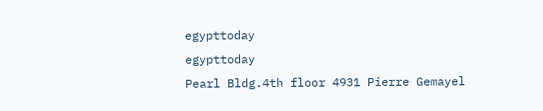egypttoday
egypttoday
Pearl Bldg.4th floor 4931 Pierre Gemayel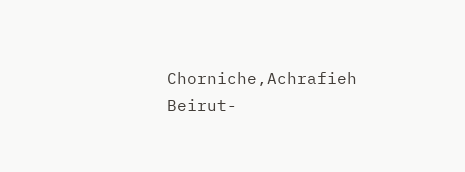Chorniche,Achrafieh Beirut-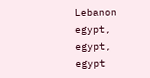Lebanon
egypt, egypt, egypt